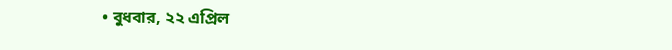• বুধবার, ২২ এপ্রিল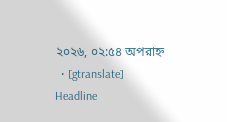২০২৬, ০২:৫৪ অপরাহ্ন
  • [gtranslate]
Headline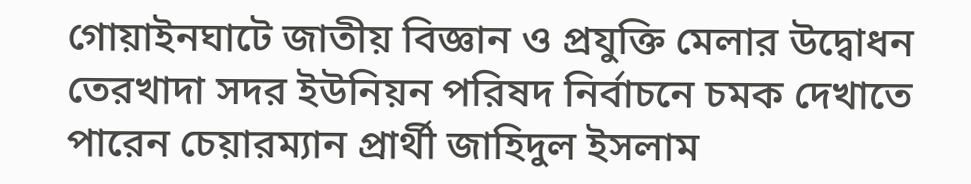গোয়াইনঘাটে জাতীয় বিজ্ঞান ও প্রযুক্তি মেলার উদ্বোধন তেরখাদা সদর ইউনিয়ন পরিষদ নির্বাচনে চমক দেখাতে পারেন চেয়ারম্যান প্রার্থী জাহিদুল ইসলাম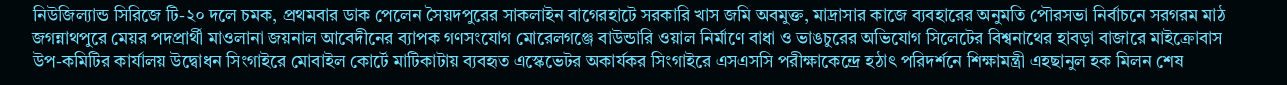নিউজিল্যান্ড সিরিজে টি-২০ দলে চমক, প্রথমবার ডাক পেলেন সৈয়দপুরের সাকলাইন বাগেরহাটে সরকারি খাস জমি অবমুক্ত, মাদ্রাসার কাজে ব্যবহারের অনুমতি পৌরসভা নির্বাচনে সরগরম মাঠ জগন্নাথপুরে মেয়র পদপ্রার্থী মাওলানা জয়নাল আবেদীনের ব্যাপক গণসংযোগ মোরেলগঞ্জে বাউন্ডারি ওয়াল নির্মাণে বাধা ও ভাঙচুরের অভিযোগ সিলেটের বিশ্বনাথের হাবড়া বাজারে মাইক্রোবাস উপ-কমিটির কার্যালয় উদ্বোধন সিংগাইরে মোবাইল কোর্টে মাটিকাটায় ব্যবহৃত এস্কেভেটর অকার্যকর সিংগাইরে এসএসসি পরীক্ষাকেন্দ্রে হঠাৎ পরিদর্শনে শিক্ষামন্ত্রী এহছানুল হক মিলন শেষ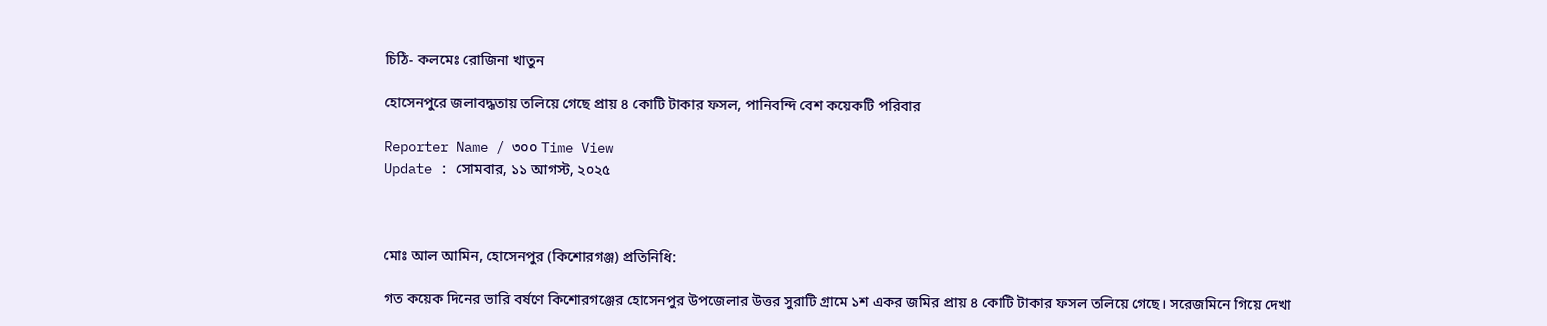চিঠি- কলমেঃ রোজিনা খাতুন

হোসেনপুরে জলাবদ্ধতায় তলিয়ে গেছে প্রায় ৪ কোটি টাকার ফসল, পানিবন্দি বেশ কয়েকটি পরিবার

Reporter Name / ৩০০ Time View
Update : সোমবার, ১১ আগস্ট, ২০২৫



মোঃ আল আমিন, হোসেনপুর (কিশোরগঞ্জ) প্রতিনিধি:

গত কয়েক দিনের ভারি বর্ষণে কিশোরগঞ্জের হোসেনপুর উপজেলার উত্তর সুরাটি গ্রামে ১শ একর জমির প্রায় ৪ কোটি টাকার ফসল তলিয়ে গেছে। সরেজমিনে গিয়ে দেখা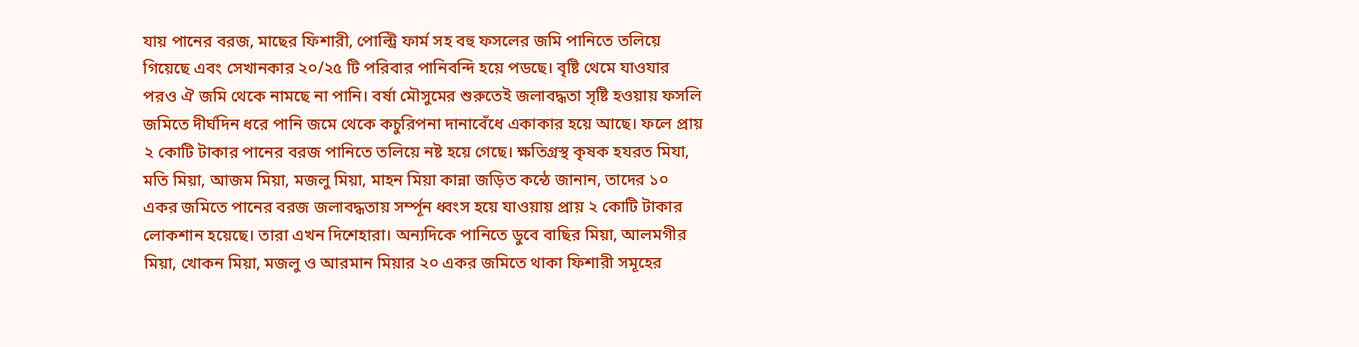যায় পানের বরজ, মাছের ফিশারী, পোল্ট্রি ফার্ম সহ বহু ফসলের জমি পানিতে তলিয়ে গিয়েছে এবং সেখানকার ২০/২৫ টি পরিবার পানিবন্দি হয়ে পডছে। বৃষ্টি থেমে যাওযার পরও ঐ জমি থেকে নামছে না পানি। বর্ষা মৌসুমের শুরুতেই জলাবদ্ধতা সৃষ্টি হওয়ায় ফসলি জমিতে দীর্ঘদিন ধরে পানি জমে থেকে কচুরিপনা দানাবেঁধে একাকার হয়ে আছে। ফলে প্রায় ২ কোটি টাকার পানের বরজ পানিতে তলিয়ে নষ্ট হয়ে গেছে। ক্ষতিগ্রস্থ কৃষক হযরত মিযা, মতি মিয়া, আজম মিয়া, মজলু মিয়া, মাহন মিয়া কান্না জড়িত কন্ঠে জানান, তাদের ১০ একর জমিতে পানের বরজ জলাবদ্ধতায় সর্ম্পূন ধ্বংস হয়ে যাওয়ায় প্রায় ২ কোটি টাকার লোকশান হয়েছে। তারা এখন দিশেহারা। অন্যদিকে পানিতে ডুবে বাছির মিয়া, আলমগীর মিয়া, খোকন মিয়া, মজলু ও আরমান মিয়ার ২০ একর জমিতে থাকা ফিশারী সমূহের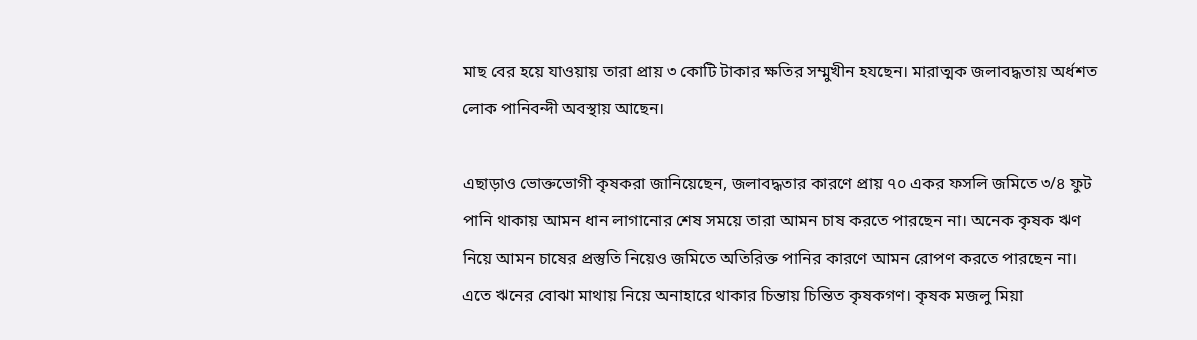মাছ বের হয়ে যাওয়ায় তারা প্রায় ৩ কোটি টাকার ক্ষতির সম্মুখীন হযছেন। মারাত্মক জলাবদ্ধতায় অর্ধশত লোক পানিবন্দী অবস্থায় আছেন।

এছাড়াও ভোক্তভোগী কৃষকরা জানিয়েছেন, জলাবদ্ধতার কারণে প্রায় ৭০ একর ফসলি জমিতে ৩/৪ ফুট পানি থাকায় আমন ধান লাগানোর শেষ সময়ে তারা আমন চাষ করতে পারছেন না। অনেক কৃষক ঋণ নিয়ে আমন চাষের প্রস্তুতি নিয়েও জমিতে অতিরিক্ত পানির কারণে আমন রোপণ করতে পারছেন না। এতে ঋনের বোঝা মাথায় নিয়ে অনাহারে থাকার চিন্তায় চিন্তিত কৃষকগণ। কৃষক মজলু মিয়া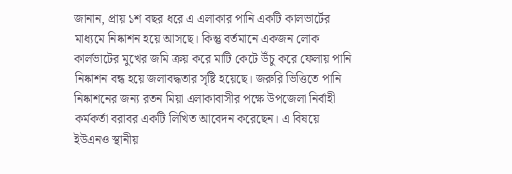জানান, প্রায় ১শ বছর ধরে এ এলাকার পানি একটি কালভার্টের মাধ্যমে নিষ্কাশন হয়ে আসছে। কিন্তু বর্তমানে একজন লোক কার্লভাটের মুখের জমি ক্রয় করে মাটি কেটে উঁচু করে ফেলায় পানি নিষ্কাশন বন্ধ হয়ে জলাবদ্ধতার সৃষ্টি হয়েছে। জরুরি ভিত্তিতে পানি নিষ্কাশনের জন্য রতন মিয়া এলাকাবাসীর পক্ষে উপজেলা নির্বাহী কর্মকর্তা বরাবর একটি লিখিত আবেদন করেছেন। এ বিষয়ে ইউএনও স্থানীয়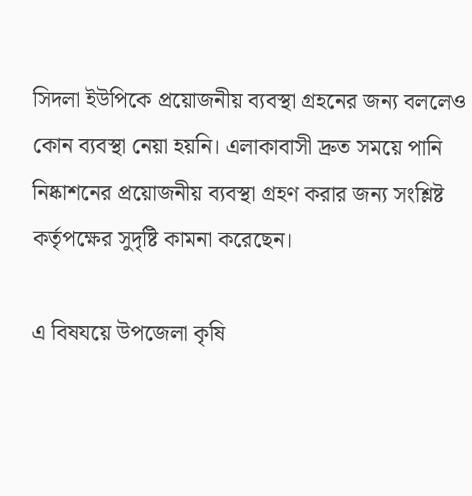সিদলা ইউপিকে প্রয়োজনীয় ব্যবস্থা গ্রহনের জন্য বললেও কোন ব্যবস্থা নেয়া হয়নি। এলাকাবাসী দ্রুত সময়ে পানি নিষ্কাশনের প্রয়োজনীয় ব্যবস্থা গ্রহণ করার জন্য সংশ্লিষ্ট কর্তৃপক্ষের সুদৃষ্টি কামনা করেছেন।

এ বিষযয়ে উপজেলা কৃষি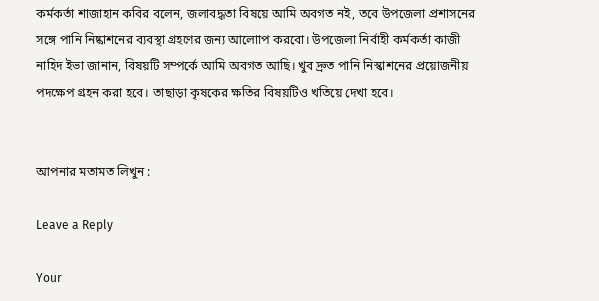কর্মকর্তা শাজাহান কবির বলেন, জলাবদ্ধতা বিষয়ে আমি অবগত নই, তবে উপজেলা প্রশাসনের সঙ্গে পানি নিষ্কাশনের ব্যবস্থা গ্রহণের জন্য আলোাপ করবো। উপজেলা নির্বাহী কর্মকর্তা কাজী নাহিদ ইভা জানান, বিষয়টি সম্পর্কে আমি অবগত আছি। খুব দ্রুত পানি নিস্কাশনের প্রয়োজনীয় পদক্ষেপ গ্রহন করা হবে। তাছাড়া কৃষকের ক্ষতির বিষয়টিও খতিয়ে দেখা হবে।


আপনার মতামত লিখুন :

Leave a Reply

Your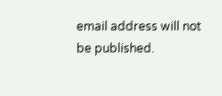email address will not be published.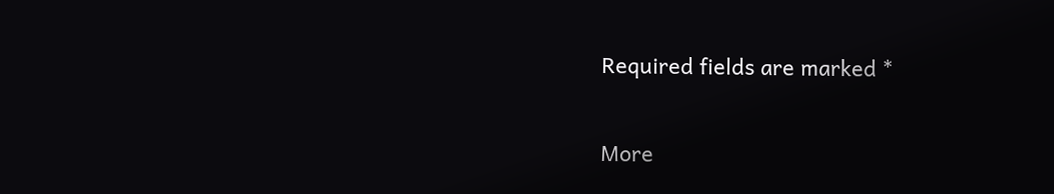Required fields are marked *

More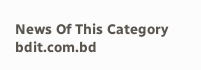News Of This Category
bdit.com.bd